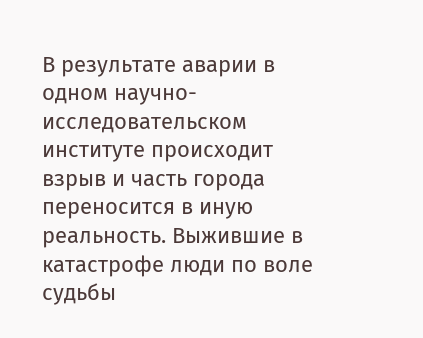В результате аварии в одном научно-исследовательском институте происходит взрыв и часть города переносится в иную реальность. Выжившие в катастрофе люди по воле судьбы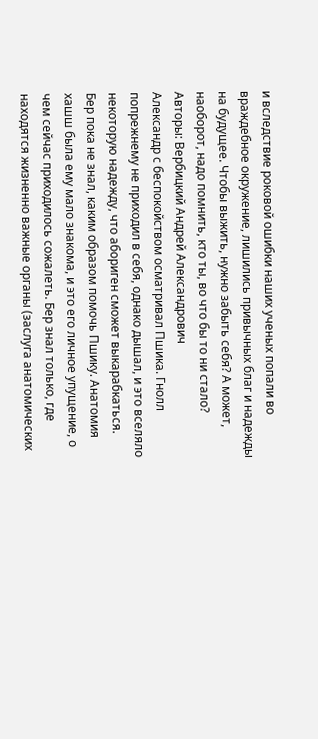и вследствие роковой ошибки наших ученых попали во враждебное окружение, лишились привычных благ и надежды на будущее. Чтобы выжить, нужно забыть себя? А может, наоборот, надо помнить, кто ты, во что бы то ни стало?
Авторы: Вербицкий Андрей Александрович
Александр с беспокойством осматривал Пшика. Гнолл попрежнему не приходил в себя, однако дышал, и это вселяло некоторую надежду, что абориген сможет выкарабкаться.
Бер пока не знал, каким образом помочь Пшику. Анатомия хашш была ему мало знакома, и это его личное упущение, о чем сейчас приходилось сожалеть. Бер знал только, где находятся жизненно важные органы (заслуга анатомических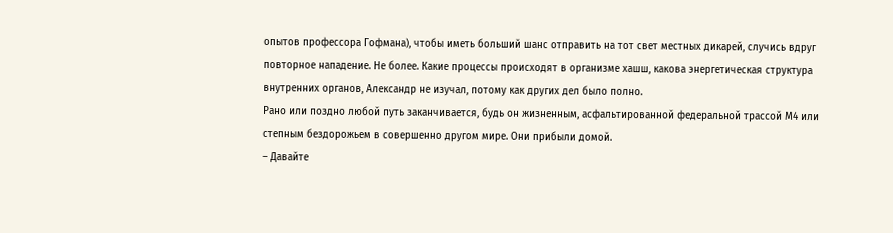опытов профессора Гофмана), чтобы иметь больший шанс отправить на тот свет местных дикарей, случись вдруг повторное нападение. Не более. Какие процессы происходят в организме хашш, какова энергетическая структура внутренних органов, Александр не изучал, потому как других дел было полно.
Рано или поздно любой путь заканчивается, будь он жизненным, асфальтированной федеральной трассой М4 или степным бездорожьем в совершенно другом мире. Они прибыли домой.
– Давайте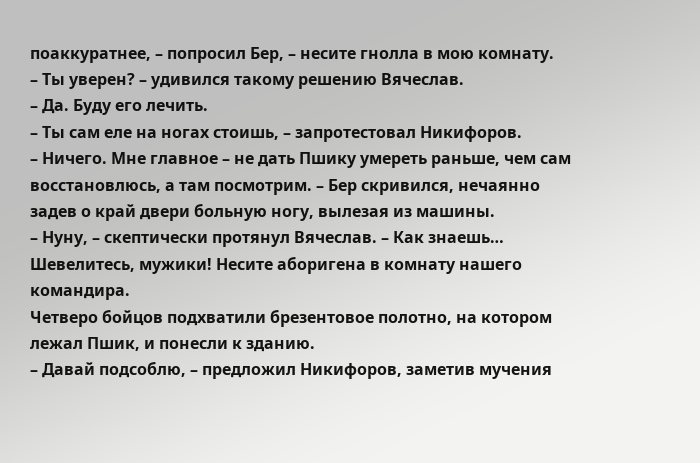поаккуратнее, – попросил Бер, – несите гнолла в мою комнату.
– Ты уверен? – удивился такому решению Вячеслав.
– Да. Буду его лечить.
– Ты сам еле на ногах стоишь, – запротестовал Никифоров.
– Ничего. Мне главное – не дать Пшику умереть раньше, чем сам восстановлюсь, а там посмотрим. – Бер скривился, нечаянно задев о край двери больную ногу, вылезая из машины.
– Нуну, – скептически протянул Вячеслав. – Как знаешь… Шевелитесь, мужики! Несите аборигена в комнату нашего командира.
Четверо бойцов подхватили брезентовое полотно, на котором лежал Пшик, и понесли к зданию.
– Давай подсоблю, – предложил Никифоров, заметив мучения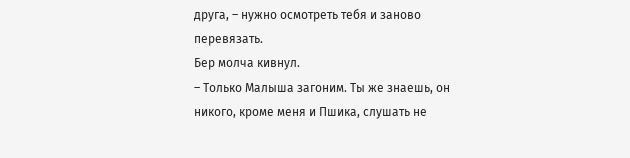друга, – нужно осмотреть тебя и заново перевязать.
Бер молча кивнул.
– Только Малыша загоним. Ты же знаешь, он никого, кроме меня и Пшика, слушать не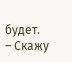будет.
– Скажу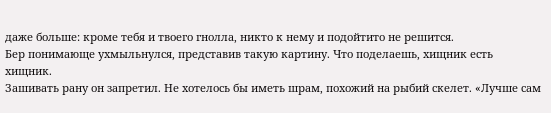даже больше: кроме тебя и твоего гнолла, никто к нему и подойтито не решится.
Бер понимающе ухмыльнулся, представив такую картину. Что поделаешь, хищник есть хищник.
Зашивать рану он запретил. Не хотелось бы иметь шрам, похожий на рыбий скелет. «Лучше сам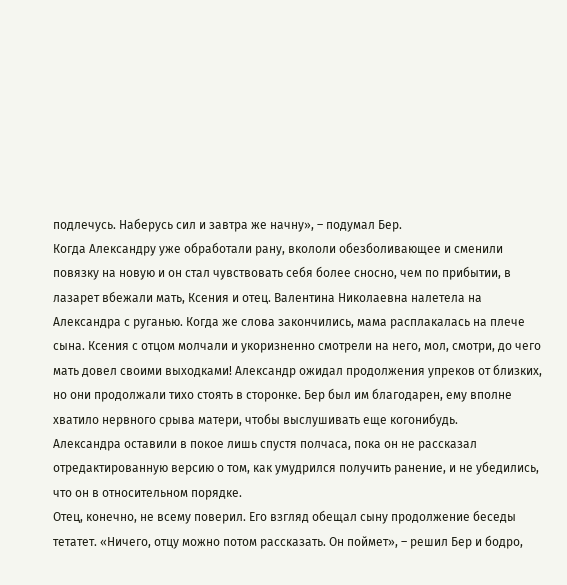подлечусь. Наберусь сил и завтра же начну», – подумал Бер.
Когда Александру уже обработали рану, вкололи обезболивающее и сменили повязку на новую и он стал чувствовать себя более сносно, чем по прибытии, в лазарет вбежали мать, Ксения и отец. Валентина Николаевна налетела на Александра с руганью. Когда же слова закончились, мама расплакалась на плече сына. Ксения с отцом молчали и укоризненно смотрели на него, мол, смотри, до чего мать довел своими выходками! Александр ожидал продолжения упреков от близких, но они продолжали тихо стоять в сторонке. Бер был им благодарен, ему вполне хватило нервного срыва матери, чтобы выслушивать еще когонибудь.
Александра оставили в покое лишь спустя полчаса, пока он не рассказал отредактированную версию о том, как умудрился получить ранение, и не убедились, что он в относительном порядке.
Отец, конечно, не всему поверил. Его взгляд обещал сыну продолжение беседы тетатет. «Ничего, отцу можно потом рассказать. Он поймет», – решил Бер и бодро,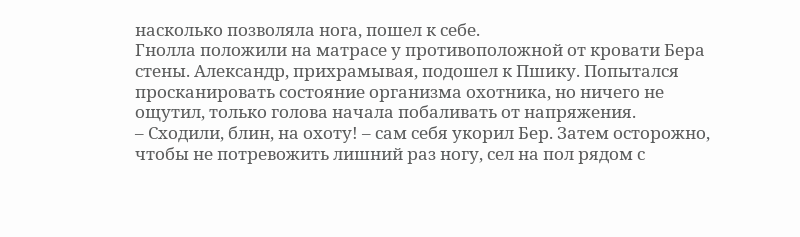насколько позволяла нога, пошел к себе.
Гнолла положили на матрасе у противоположной от кровати Бера стены. Александр, прихрамывая, подошел к Пшику. Попытался просканировать состояние организма охотника, но ничего не ощутил, только голова начала побаливать от напряжения.
– Сходили, блин, на охоту! – сам себя укорил Бер. Затем осторожно, чтобы не потревожить лишний раз ногу, сел на пол рядом с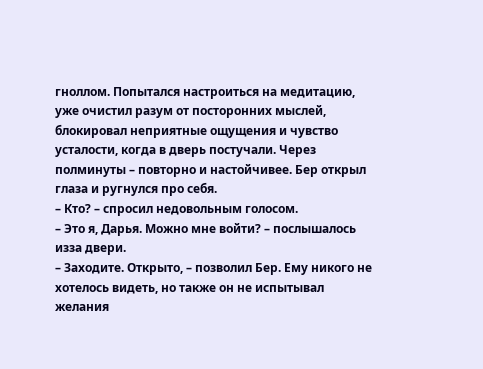гноллом. Попытался настроиться на медитацию, уже очистил разум от посторонних мыслей, блокировал неприятные ощущения и чувство усталости, когда в дверь постучали. Через полминуты – повторно и настойчивее. Бер открыл глаза и ругнулся про себя.
– Кто? – спросил недовольным голосом.
– Это я, Дарья. Можно мне войти? – послышалось изза двери.
– Заходите. Открыто, – позволил Бер. Ему никого не хотелось видеть, но также он не испытывал желания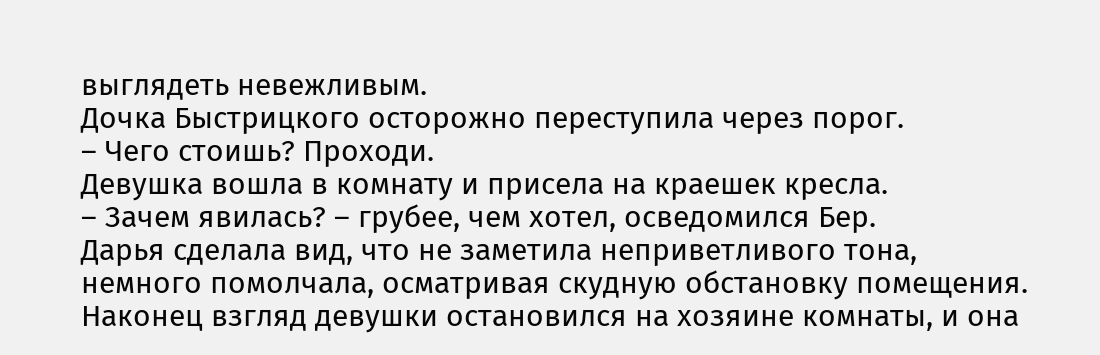выглядеть невежливым.
Дочка Быстрицкого осторожно переступила через порог.
– Чего стоишь? Проходи.
Девушка вошла в комнату и присела на краешек кресла.
– Зачем явилась? – грубее, чем хотел, осведомился Бер.
Дарья сделала вид, что не заметила неприветливого тона, немного помолчала, осматривая скудную обстановку помещения. Наконец взгляд девушки остановился на хозяине комнаты, и она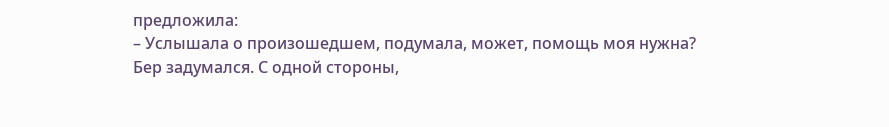предложила:
– Услышала о произошедшем, подумала, может, помощь моя нужна?
Бер задумался. С одной стороны,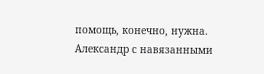помощь, конечно, нужна. Александр с навязанными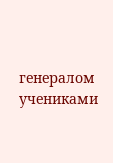генералом учениками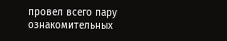провел всего пару ознакомительных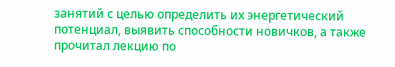занятий с целью определить их энергетический потенциал, выявить способности новичков, а также прочитал лекцию по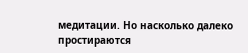медитации. Но насколько далеко простираются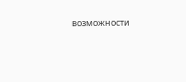возможности